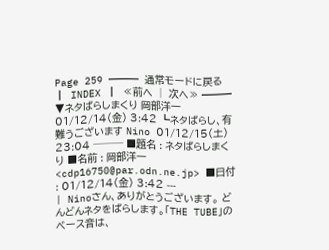Page 259 ━━━ 通常モードに戻る ┃ INDEX ┃ ≪前へ │ 次へ≫ ━━━ ▼ネタばらしまくり 岡部洋一 01/12/14(金) 3:42 ┗ネタばらし、有難うございます Nino 01/12/15(土) 23:04 ─── ■題名 : ネタばらしまくり ■名前 : 岡部洋一 <cdp16750@par.odn.ne.jp> ■日付 : 01/12/14(金) 3:42 ---
| Ninoさん、ありがとうございます。 どんどんネタをばらします。「THE TUBE」のベース音は、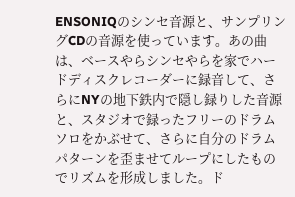ENSONIQのシンセ音源と、サンプリングCDの音源を使っています。あの曲は、ベースやらシンセやらを家でハードディスクレコーダーに録音して、さらにNYの地下鉄内で隠し録りした音源と、スタジオで録ったフリーのドラムソロをかぶせて、さらに自分のドラムパターンを歪ませてループにしたものでリズムを形成しました。ド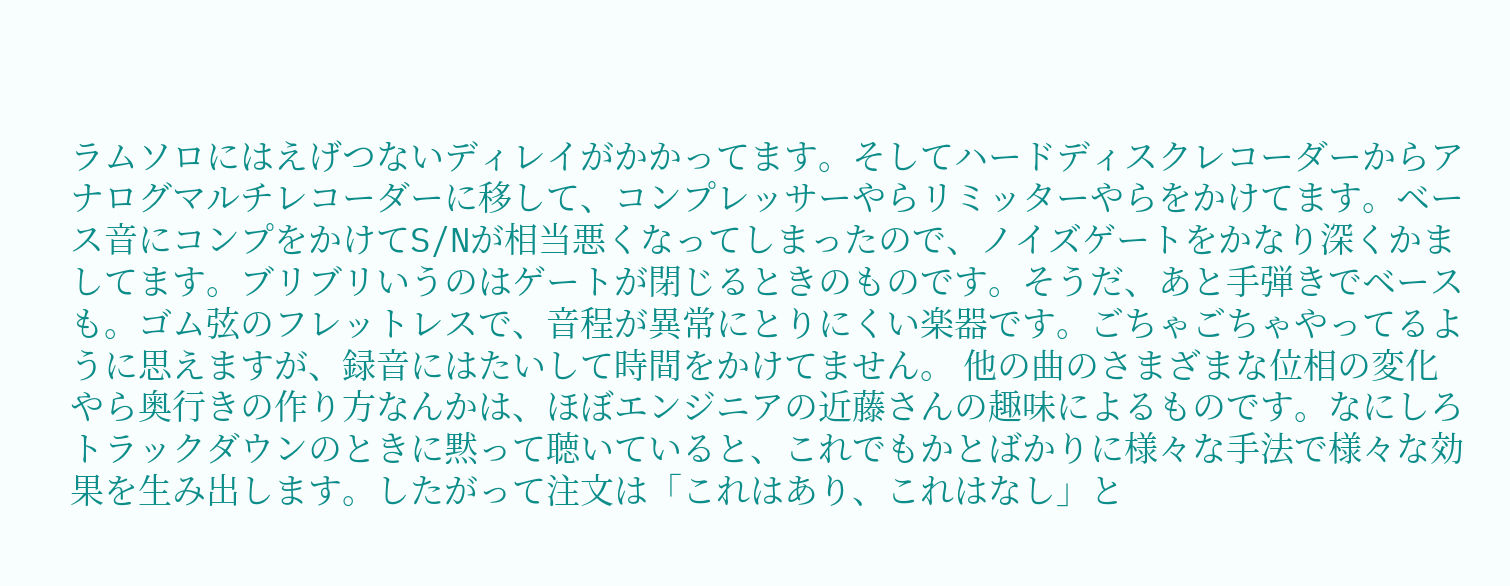ラムソロにはえげつないディレイがかかってます。そしてハードディスクレコーダーからアナログマルチレコーダーに移して、コンプレッサーやらリミッターやらをかけてます。ベース音にコンプをかけてS/Nが相当悪くなってしまったので、ノイズゲートをかなり深くかましてます。ブリブリいうのはゲートが閉じるときのものです。そうだ、あと手弾きでベースも。ゴム弦のフレットレスで、音程が異常にとりにくい楽器です。ごちゃごちゃやってるように思えますが、録音にはたいして時間をかけてません。 他の曲のさまざまな位相の変化やら奥行きの作り方なんかは、ほぼエンジニアの近藤さんの趣味によるものです。なにしろトラックダウンのときに黙って聴いていると、これでもかとばかりに様々な手法で様々な効果を生み出します。したがって注文は「これはあり、これはなし」と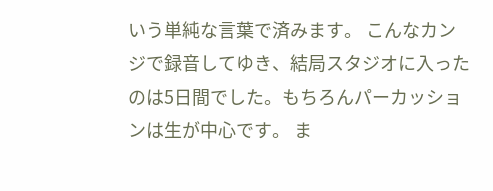いう単純な言葉で済みます。 こんなカンジで録音してゆき、結局スタジオに入ったのは5日間でした。もちろんパーカッションは生が中心です。 ま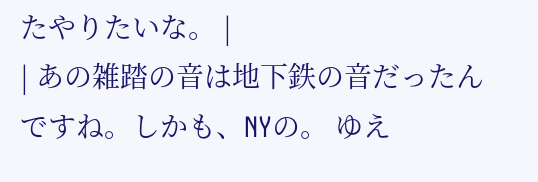たやりたいな。 |
| あの雑踏の音は地下鉄の音だったんですね。しかも、NYの。 ゆえ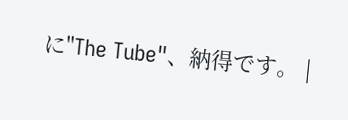に"The Tube"、納得です。 |